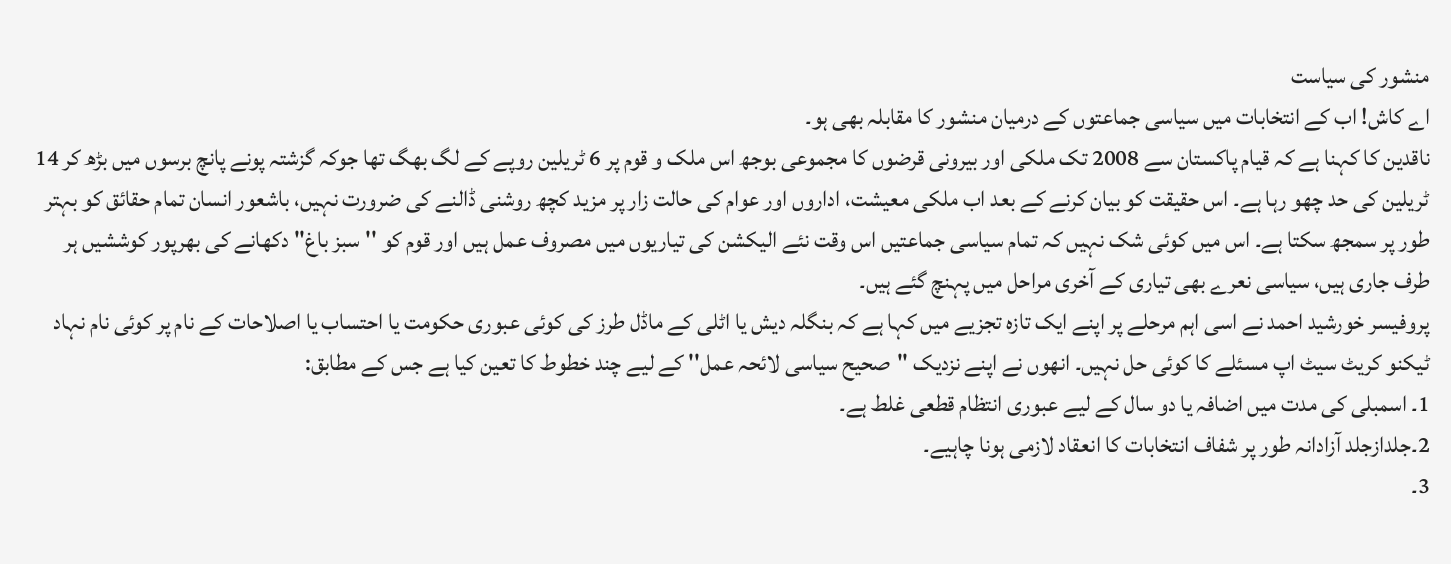منشور کی سیاست
اے کاش! اب کے انتخابات میں سیاسی جماعتوں کے درمیان منشور کا مقابلہ بھی ہو۔
ناقدین کا کہنا ہے کہ قیام پاکستان سے 2008 تک ملکی اور بیرونی قرضوں کا مجموعی بوجھ اس ملک و قوم پر 6 ٹریلین روپے کے لگ بھگ تھا جوکہ گزشتہ پونے پانچ برسوں میں بڑھ کر 14 ٹریلین کی حد چھو رہا ہے۔ اس حقیقت کو بیان کرنے کے بعد اب ملکی معیشت، اداروں اور عوام کی حالت زار پر مزید کچھ روشنی ڈالنے کی ضرورت نہیں، باشعور انسان تمام حقائق کو بہتر طور پر سمجھ سکتا ہے۔ اس میں کوئی شک نہیں کہ تمام سیاسی جماعتیں اس وقت نئے الیکشن کی تیاریوں میں مصروف عمل ہیں اور قوم کو ''سبز باغ'' دکھانے کی بھرپور کوششیں ہر طرف جاری ہیں، سیاسی نعرے بھی تیاری کے آخری مراحل میں پہنچ گئے ہیں۔
پروفیسر خورشید احمد نے اسی اہم مرحلے پر اپنے ایک تازہ تجزیے میں کہا ہے کہ بنگلہ دیش یا اٹلی کے ماڈل طرز کی کوئی عبوری حکومت یا احتساب یا اصلاحات کے نام پر کوئی نام نہاد ٹیکنو کریٹ سیٹ اپ مسئلے کا کوئی حل نہیں۔ انھوں نے اپنے نزدیک ''صحیح سیاسی لائحہ عمل'' کے لیے چند خطوط کا تعین کیا ہے جس کے مطابق:
1۔ اسمبلی کی مدت میں اضافہ یا دو سال کے لیے عبوری انتظام قطعی غلط ہے۔
2۔جلدازجلد آزادانہ طور پر شفاف انتخابات کا انعقاد لازمی ہونا چاہیے۔
3۔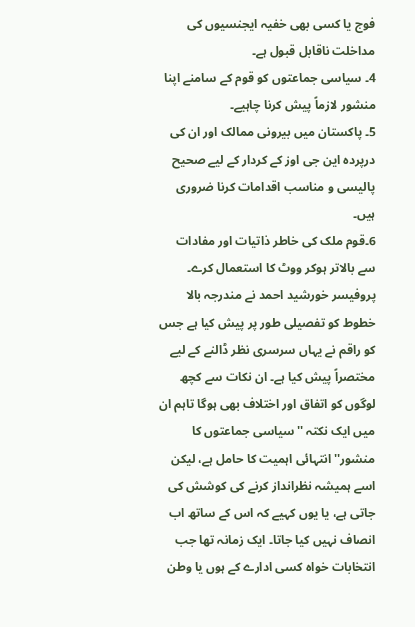فوج یا کسی بھی خفیہ ایجنسیوں کی مداخلت ناقابل قبول ہے۔
4۔ سیاسی جماعتوں کو قوم کے سامنے اپنا منشور لازماً پیش کرنا چاہیے۔
5۔ پاکستان میں بیرونی ممالک اور ان کی درپردہ این جی اوز کے کردار کے لیے صحیح پالیسی و مناسب اقدامات کرنا ضروری ہیں۔
6۔قوم ملک کی خاطر ذاتیات اور مفادات سے بالاتر ہوکر ووٹ کا استعمال کرے۔
پروفیسر خورشید احمد نے مندرجہ بالا خطوط کو تفصیلی طور پر پیش کیا ہے جس کو راقم نے یہاں سرسری نظر ڈالنے کے لیے مختصراً پیش کیا ہے۔ ان نکات سے کچھ لوگوں کو اتفاق اور اختلاف بھی ہوگا تاہم ان میں ایک نکتہ ''سیاسی جماعتوں کا منشور'' انتہائی اہمیت کا حامل ہے، لیکن اسے ہمیشہ نظرانداز کرنے کی کوشش کی جاتی ہے، یا یوں کہیے کہ اس کے ساتھ اب انصاف نہیں کیا جاتا۔ ایک زمانہ تھا جب انتخابات خواہ کسی ادارے کے ہوں یا وطن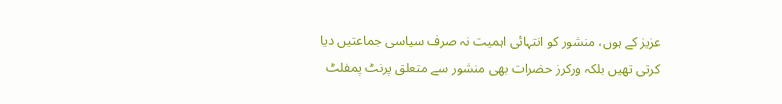عزیز کے ہوں، منشور کو انتہائی اہمیت نہ صرف سیاسی جماعتیں دیا کرتی تھیں بلکہ ورکرز حضرات بھی منشور سے متعلق پرنٹ پمفلٹ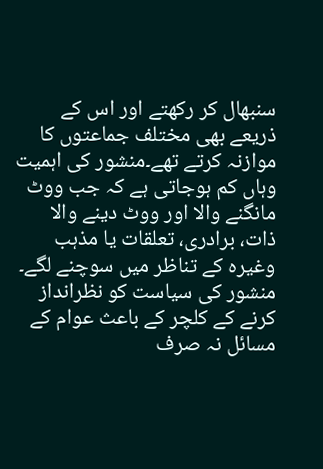سنبھال کر رکھتے اور اس کے ذریعے بھی مختلف جماعتوں کا موازنہ کرتے تھے۔منشور کی اہمیت وہاں کم ہوجاتی ہے کہ جب ووٹ مانگنے والا اور ووٹ دینے والا ذات، برادری، تعلقات یا مذہب وغیرہ کے تناظر میں سوچنے لگے۔
منشور کی سیاست کو نظرانداز کرنے کے کلچر کے باعث عوام کے مسائل نہ صرف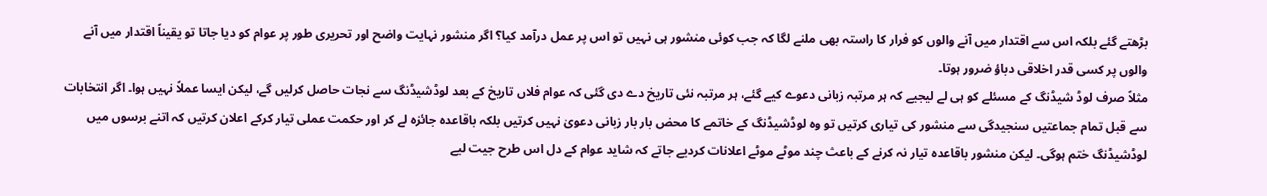بڑھتے گئے بلکہ اس سے اقتدار میں آنے والوں کو فرار کا راستہ بھی ملنے لگا کہ جب کوئی منشور ہی نہیں تو اس پر عمل درآمد کیا؟ اگر منشور نہایت واضح اور تحریری طور پر عوام کو دیا جاتا تو یقیناً اقتدار میں آنے والوں پر کسی قدر اخلاقی دباؤ ضرور ہوتا۔
مثلاً صرف لوڈ شیڈنگ کے مسئلے کو ہی لے لیجیے کہ ہر مرتبہ زبانی دعوے کیے گئے، ہر مرتبہ نئی تاریخ دے دی گئی کہ عوام فلاں تاریخ کے بعد لوڈشیڈنگ سے نجات حاصل کرلیں گے، لیکن ایسا عملاً نہیں ہوا۔ اگر انتخابات سے قبل تمام جماعتیں سنجیدگی سے منشور کی تیاری کرتیں تو وہ لوڈشیڈنگ کے خاتمے کا محض بار بار زبانی دعویٰ نہیں کرتیں بلکہ باقاعدہ جائزہ لے کر اور حکمت عملی تیار کرکے اعلان کرتیں کہ اتنے برسوں میں لوڈشیڈنگ ختم ہوگی۔ لیکن منشور باقاعدہ تیار نہ کرنے کے باعث چند موٹے موٹے اعلانات کردیے جاتے کہ شاید عوام کے دل اس طرح جیت لیے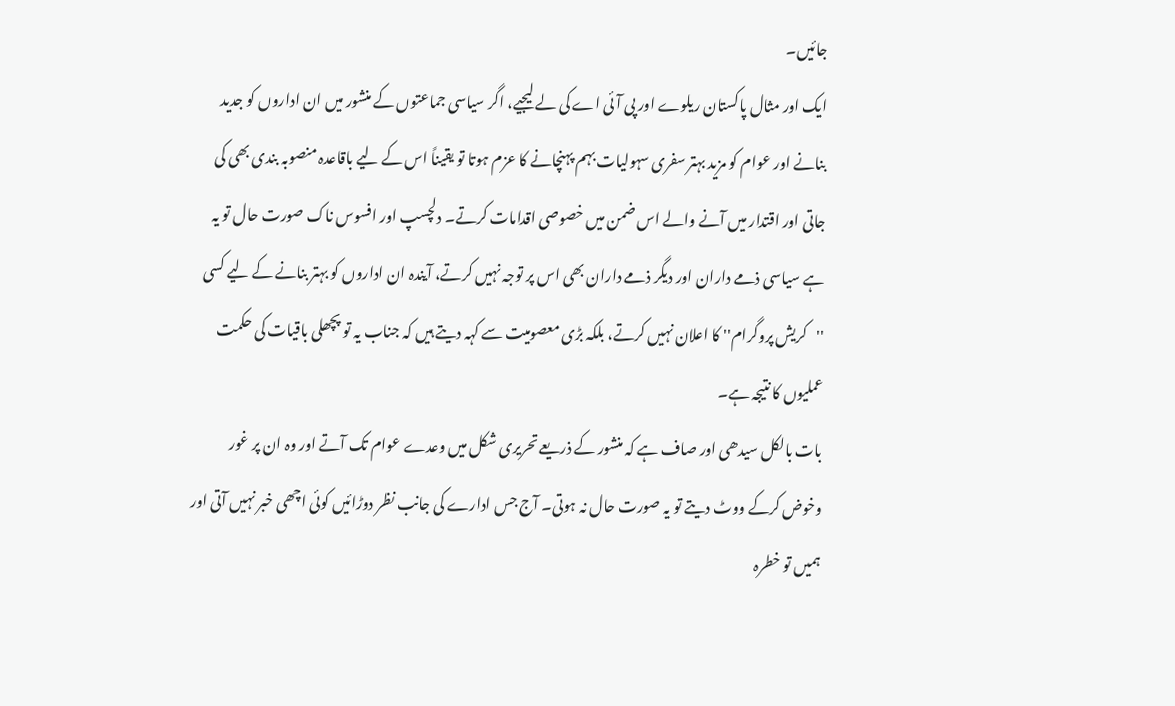جائیں۔
ایک اور مثال پاکستان ریلوے اور پی آئی اے کی لے لیجیے، اگر سیاسی جماعتوں کے منشور میں ان اداروں کو جدید بنانے اور عوام کو مزید بہتر سفری سہولیات بہم پہنچانے کا عزم ہوتا تو یقیناً اس کے لیے باقاعدہ منصوبہ بندی بھی کی جاتی اور اقتدار میں آنے والے اس ضمن میں خصوصی اقدامات کرتے۔ دلچسپ اور افسوس ناک صورت حال تو یہ ہے سیاسی ذمے داران اور دیگر ذمے داران بھی اس پر توجہ نہیں کرتے، آیندہ ان اداروں کو بہتر بنانے کے لیے کسی ''کریش پروگرام'' کا اعلان نہیں کرتے، بلکہ بڑی معصومیت سے کہہ دیتے ہیں کہ جناب یہ تو پچھلی باقیات کی حکمت عملیوں کا نتیجہ ہے۔
بات بالکل سیدھی اور صاف ہے کہ منشور کے ذریعے تحریری شکل میں وعدے عوام تک آتے اور وہ ان پر غور وخوض کرکے ووٹ دیتے تو یہ صورت حال نہ ہوتی۔ آج جس ادارے کی جانب نظر دوڑائیں کوئی اچھی خبر نہیں آتی اور ہمیں تو خطرہ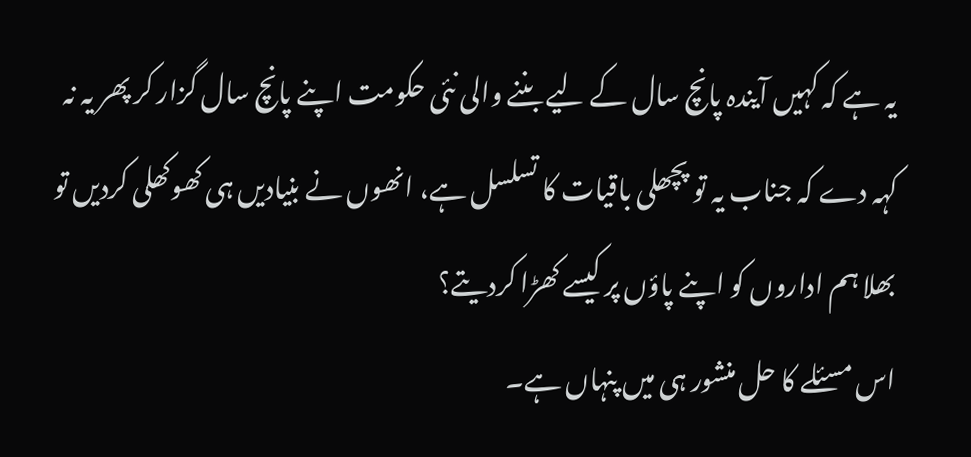یہ ہے کہ کہیں آیندہ پانچ سال کے لیے بننے والی نئی حکومت اپنے پانچ سال گزار کر پھر یہ نہ کہہ دے کہ جناب یہ تو پچھلی باقیات کا تسلسل ہے، انھوں نے بنیادیں ہی کھوکھلی کردیں تو بھلا ہم اداروں کو اپنے پاؤں پر کیسے کھڑا کردیتے؟
اس مسئلے کا حل منشور ہی میں پنہاں ہے۔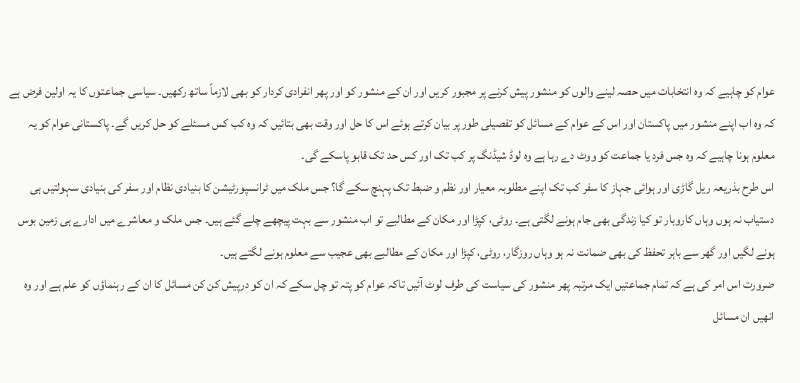عوام کو چاہیے کہ وہ انتخابات میں حصہ لینے والوں کو منشور پیش کرنے پر مجبور کریں اور ان کے منشور کو اور پھر انفرادی کردار کو بھی لازماً ساتھ رکھیں۔ سیاسی جماعتوں کا یہ اولین فرض ہے کہ وہ اب اپنے منشور میں پاکستان اور اس کے عوام کے مسائل کو تفصیلی طور پر بیان کرتے ہوئے اس کا حل اور وقت بھی بتائیں کہ وہ کب کس مسئلے کو حل کریں گے۔ پاکستانی عوام کو یہ معلوم ہونا چاہیے کہ وہ جس فرد یا جماعت کو ووٹ دے رہا ہے وہ لوڈ شیڈنگ پر کب تک اور کس حد تک قابو پاسکے گی۔
اس طرح بذریعہ ریل گاڑی اور ہوائی جہاز کا سفر کب تک اپنے مطلوبہ معیار اور نظم و ضبط تک پہنچ سکے گا؟ جس ملک میں ٹرانسپورٹیشن کا بنیادی نظام اور سفر کی بنیادی سہولتیں ہی دستیاب نہ ہوں وہاں کاروبار تو کیا زندگی بھی جام ہونے لگتی ہے۔ روٹی، کپڑا اور مکان کے مطالبے تو اب منشور سے بہت پیچھے چلے گئے ہیں۔ جس ملک و معاشرے میں ادارے ہی زمین بوس ہونے لگیں اور گھر سے باہر تحفظ کی بھی ضمانت نہ ہو وہاں روزگار، روٹی، کپڑا اور مکان کے مطالبے بھی عجیب سے معلوم ہونے لگتے ہیں۔
ضرورت اس امر کی ہے کہ تمام جماعتیں ایک مرتبہ پھر منشور کی سیاست کی طرف لوٹ آئیں تاکہ عوام کو پتہ تو چل سکے کہ ان کو درپیش کن کن مسائل کا ان کے رہنماؤں کو علم ہے اور وہ انھیں ان مسائل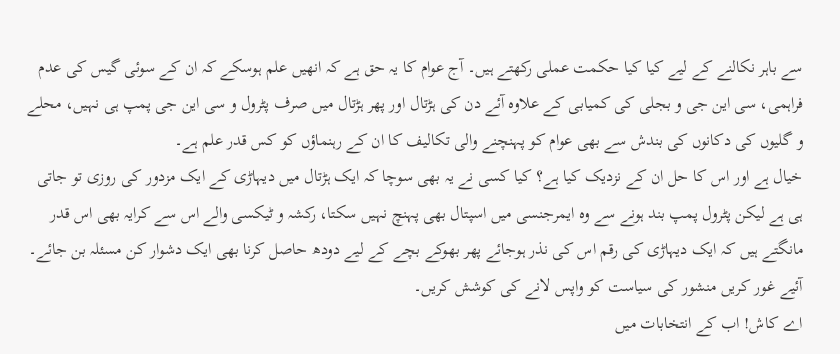سے باہر نکالنے کے لیے کیا کیا حکمت عملی رکھتے ہیں۔ آج عوام کا یہ حق ہے کہ انھیں علم ہوسکے کہ ان کے سوئی گیس کی عدم فراہمی، سی این جی و بجلی کی کمیابی کے علاوہ آئے دن کی ہڑتال اور پھر ہڑتال میں صرف پٹرول و سی این جی پمپ ہی نہیں، محلے و گلیوں کی دکانوں کی بندش سے بھی عوام کو پہنچنے والی تکالیف کا ان کے رہنماؤں کو کس قدر علم ہے۔
خیال ہے اور اس کا حل ان کے نزدیک کیا ہے؟ کیا کسی نے یہ بھی سوچا کہ ایک ہڑتال میں دیہاڑی کے ایک مزدور کی روزی تو جاتی ہی ہے لیکن پٹرول پمپ بند ہونے سے وہ ایمرجنسی میں اسپتال بھی پہنچ نہیں سکتا، رکشہ و ٹیکسی والے اس سے کرایہ بھی اس قدر مانگتے ہیں کہ ایک دیہاڑی کی رقم اس کی نذر ہوجائے پھر بھوکے بچے کے لیے دودھ حاصل کرنا بھی ایک دشوار کن مسئلہ بن جائے۔ آئیے غور کریں منشور کی سیاست کو واپس لانے کی کوشش کریں۔
اے کاش! اب کے انتخابات میں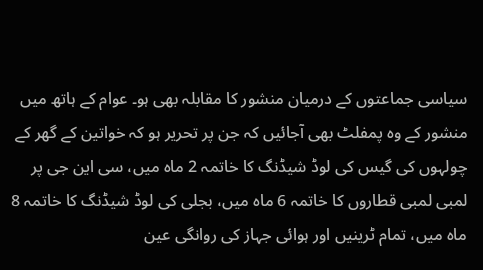سیاسی جماعتوں کے درمیان منشور کا مقابلہ بھی ہو۔ عوام کے ہاتھ میں منشور کے وہ پمفلٹ بھی آجائیں کہ جن پر تحریر ہو کہ خواتین کے گھر کے چولہوں کی گیس کی لوڈ شیڈنگ کا خاتمہ 2 ماہ میں، سی این جی پر لمبی لمبی قطاروں کا خاتمہ 6 ماہ میں، بجلی کی لوڈ شیڈنگ کا خاتمہ 8 ماہ میں، تمام ٹرینیں اور ہوائی جہاز کی روانگی عین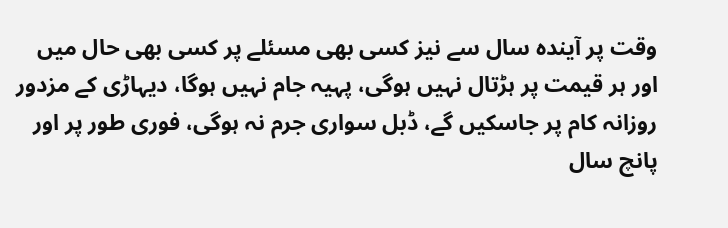وقت پر آیندہ سال سے نیز کسی بھی مسئلے پر کسی بھی حال میں اور ہر قیمت پر ہڑتال نہیں ہوگی، پہیہ جام نہیں ہوگا، دیہاڑی کے مزدور روزانہ کام پر جاسکیں گے، ڈبل سواری جرم نہ ہوگی، فوری طور پر اور پانچ سال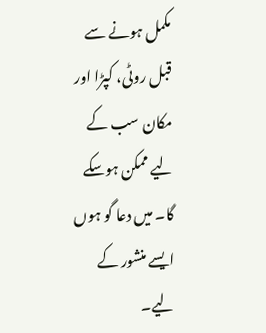مکمل ہونے سے قبل روٹی، کپڑا اور مکان سب کے لیے ممکن ہوسکے گا۔ میں دعا گو ہوں ایسے منشور کے لیے۔